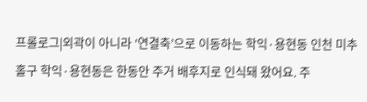프롤로그|외곽이 아니라 ‘연결축’으로 이동하는 학익·용현동 인천 미추홀구 학익·용현동은 한동안 주거 배후지로 인식돼 왔어요. 주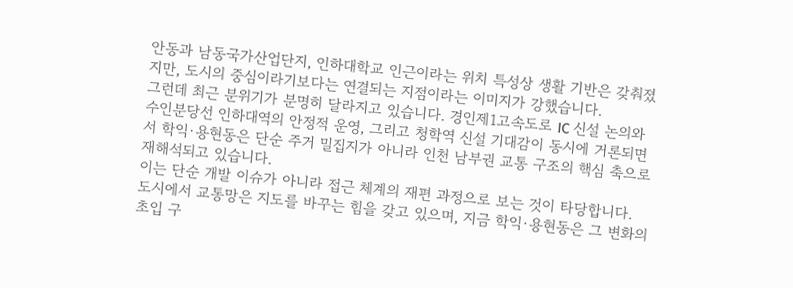안동과 남동국가산업단지, 인하대학교 인근이라는 위치 특성상 생활 기반은 갖춰졌지만, 도시의 중심이라기보다는 연결되는 지점이라는 이미지가 강했습니다.
그런데 최근 분위기가 분명히 달라지고 있습니다. 경인제1고속도로 IC 신설 논의와 수인분당선 인하대역의 안정적 운영, 그리고 청학역 신설 기대감이 동시에 거론되면서 학익·용현동은 단순 주거 밀집지가 아니라 인천 남부권 교통 구조의 핵심 축으로 재해석되고 있습니다.
이는 단순 개발 이슈가 아니라 접근 체계의 재편 과정으로 보는 것이 타당합니다. 도시에서 교통망은 지도를 바꾸는 힘을 갖고 있으며, 지금 학익·용현동은 그 변화의 초입 구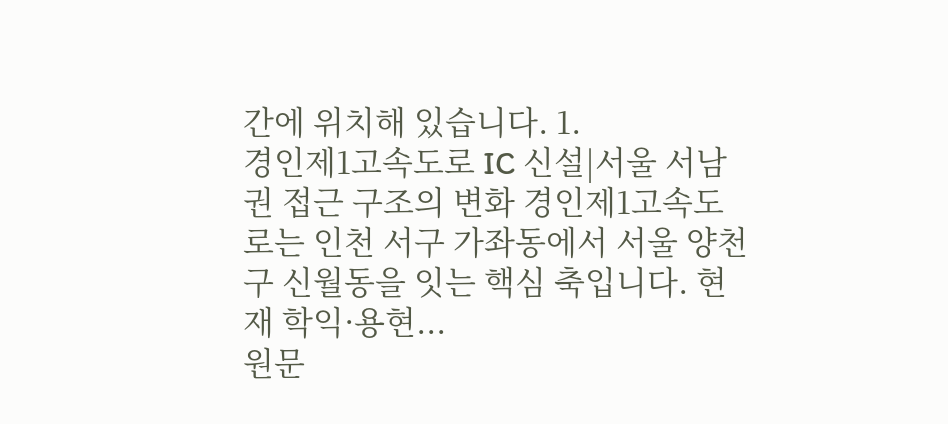간에 위치해 있습니다. 1.
경인제1고속도로 IC 신설|서울 서남권 접근 구조의 변화 경인제1고속도로는 인천 서구 가좌동에서 서울 양천구 신월동을 잇는 핵심 축입니다. 현재 학익·용현...
원문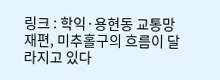링크 : 학익·용현동 교통망 재편, 미추홀구의 흐름이 달라지고 있다